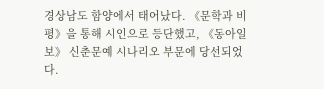경상남도 함양에서 태어났다. 《문학과 비평》을 통해 시인으로 등단했고, 《동아일보》 신춘문예 시나리오 부문에 당선되었다.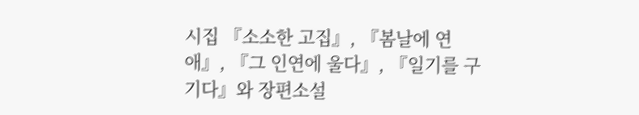시집 『소소한 고집』, 『봄날에 연애』, 『그 인연에 울다』, 『일기를 구기다』와 장편소설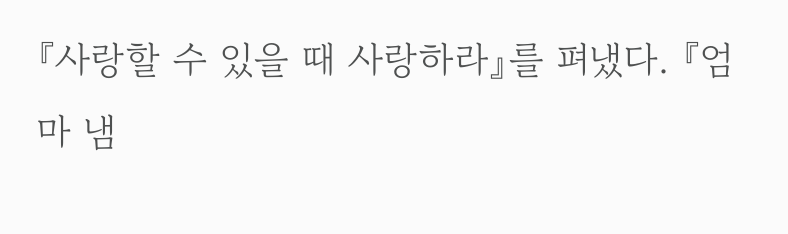『사랑할 수 있을 때 사랑하라』를 펴냈다. 『엄마 냄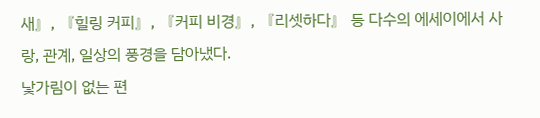새』, 『힐링 커피』, 『커피 비경』, 『리셋하다』 등 다수의 에세이에서 사랑, 관계, 일상의 풍경을 담아냈다.
낯가림이 없는 편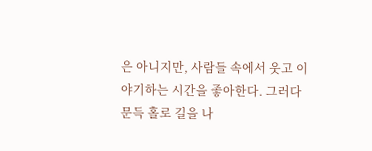은 아니지만, 사람들 속에서 웃고 이야기하는 시간을 좋아한다. 그러다 문득 홀로 길을 나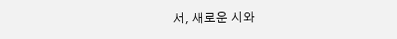서, 새로운 시와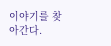이야기를 찾아간다.